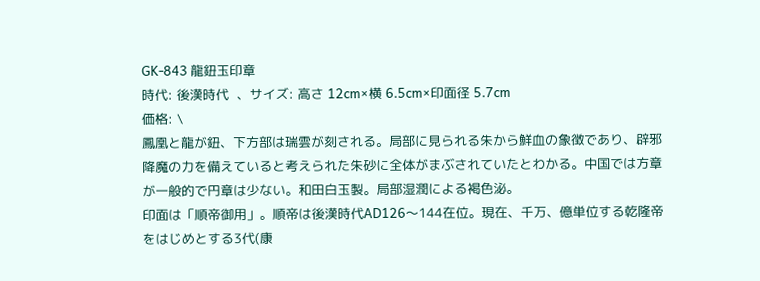GK-843 龍鈕玉印章
時代: 後漢時代  、サイズ: 高さ 12cm×横 6.5cm×印面径 5.7cm
価格: \
鳳凰と龍が鈕、下方部は瑞雲が刻される。局部に見られる朱から鮮血の象徴であり、辟邪降魔の力を備えていると考えられた朱砂に全体がまぶされていたとわかる。中国では方章が一般的で円章は少ない。和田白玉製。局部湿潤による褐色泌。
印面は「順帝御用」。順帝は後漢時代AD126〜144在位。現在、千万、億単位する乾隆帝をはじめとする3代(康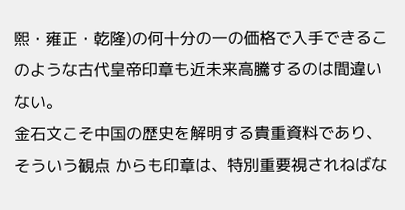煕・雍正・乾隆)の何十分の一の価格で入手できるこのような古代皇帝印章も近未来高騰するのは間違いない。
金石文こそ中国の歴史を解明する貴重資料であり、そういう観点 からも印章は、特別重要視されねばな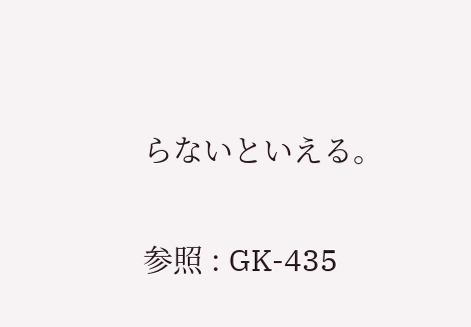らないといえる。

参照 : GK-435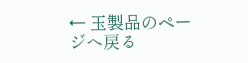← 玉製品のページへ戻る